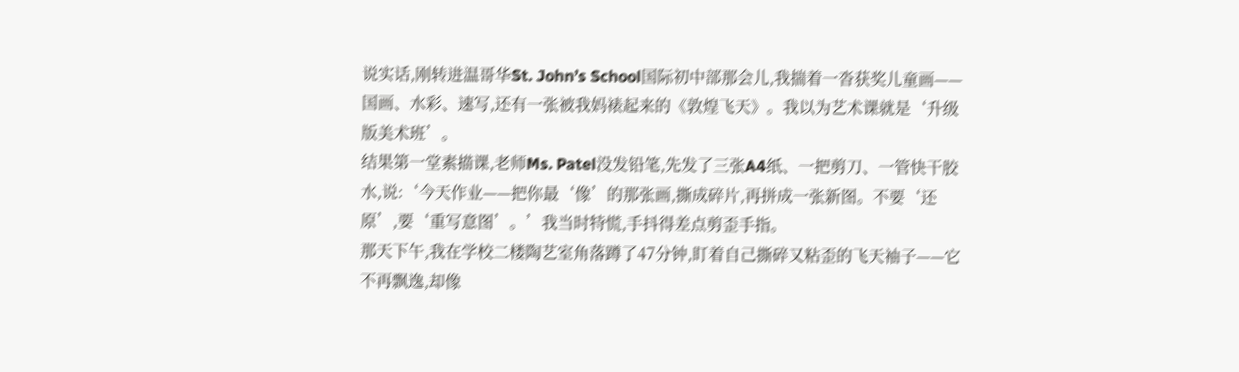说实话,刚转进温哥华St. John’s School国际初中部那会儿,我揣着一沓获奖儿童画——国画、水彩、速写,还有一张被我妈裱起来的《敦煌飞天》。我以为艺术课就是‘升级版美术班’。
结果第一堂素描课,老师Ms. Patel没发铅笔,先发了三张A4纸、一把剪刀、一管快干胶水,说:‘今天作业——把你最‘像’的那张画,撕成碎片,再拼成一张新图。不要‘还原’,要‘重写意图’。’我当时特慌,手抖得差点剪歪手指。
那天下午,我在学校二楼陶艺室角落蹲了47分钟,盯着自己撕碎又粘歪的飞天袖子——它不再飘逸,却像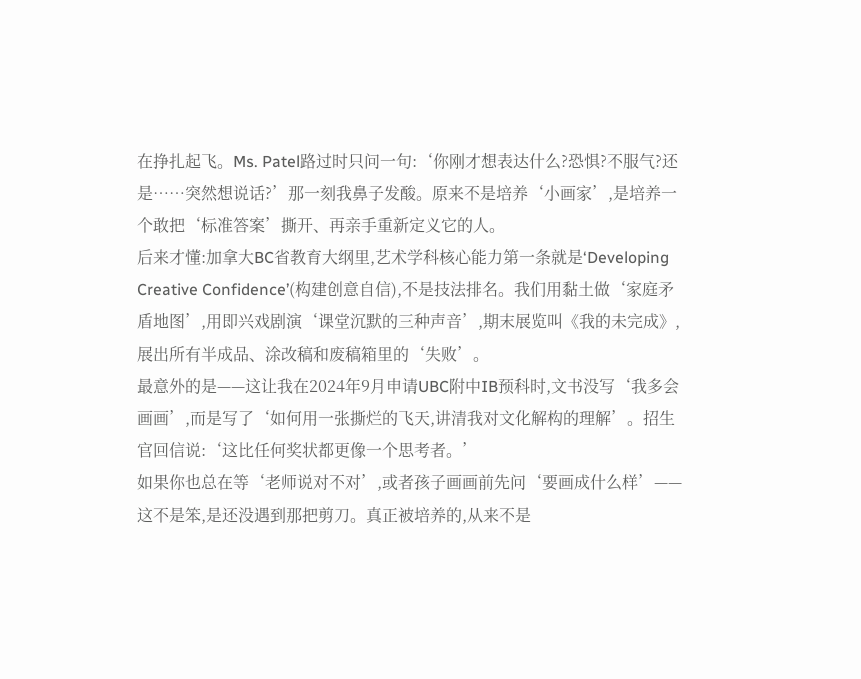在挣扎起飞。Ms. Patel路过时只问一句:‘你刚才想表达什么?恐惧?不服气?还是……突然想说话?’那一刻我鼻子发酸。原来不是培养‘小画家’,是培养一个敢把‘标准答案’撕开、再亲手重新定义它的人。
后来才懂:加拿大BC省教育大纲里,艺术学科核心能力第一条就是‘Developing Creative Confidence’(构建创意自信),不是技法排名。我们用黏土做‘家庭矛盾地图’,用即兴戏剧演‘课堂沉默的三种声音’,期末展览叫《我的未完成》,展出所有半成品、涂改稿和废稿箱里的‘失败’。
最意外的是——这让我在2024年9月申请UBC附中IB预科时,文书没写‘我多会画画’,而是写了‘如何用一张撕烂的飞天,讲清我对文化解构的理解’。招生官回信说:‘这比任何奖状都更像一个思考者。’
如果你也总在等‘老师说对不对’,或者孩子画画前先问‘要画成什么样’——这不是笨,是还没遇到那把剪刀。真正被培养的,从来不是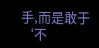手,而是敢于‘不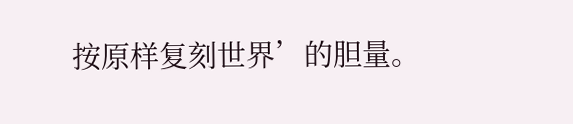按原样复刻世界’的胆量。